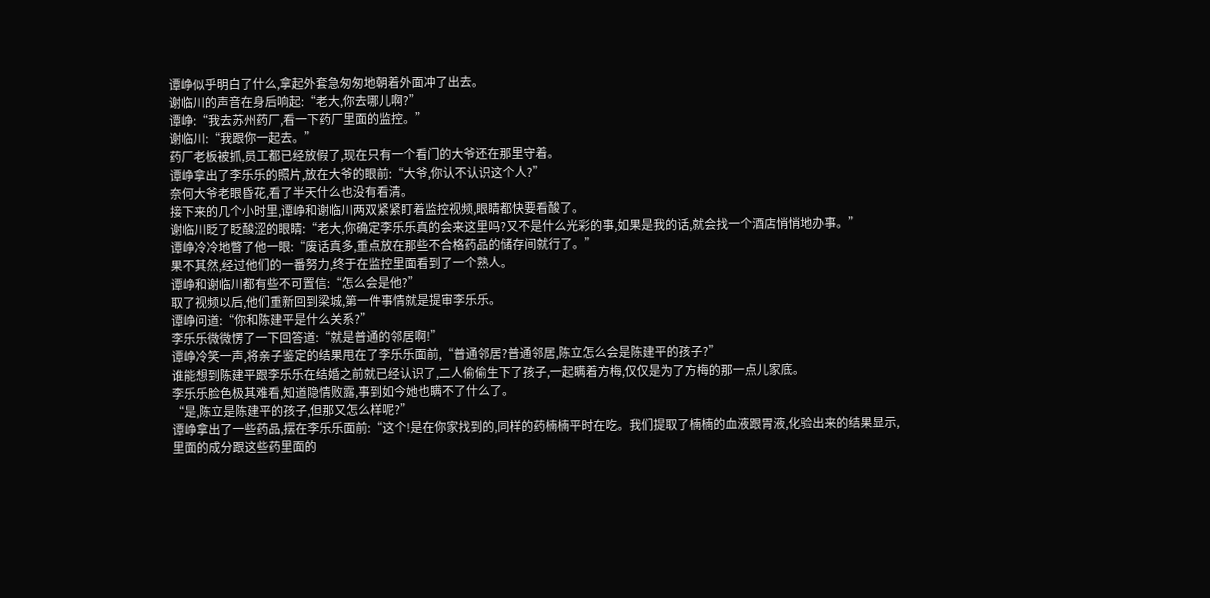谭峥似乎明白了什么,拿起外套急匆匆地朝着外面冲了出去。
谢临川的声音在身后响起:“老大,你去哪儿啊?”
谭峥:“我去苏州药厂,看一下药厂里面的监控。”
谢临川:“我跟你一起去。”
药厂老板被抓,员工都已经放假了,现在只有一个看门的大爷还在那里守着。
谭峥拿出了李乐乐的照片,放在大爷的眼前:“大爷,你认不认识这个人?”
奈何大爷老眼昏花,看了半天什么也没有看清。
接下来的几个小时里,谭峥和谢临川两双紧紧盯着监控视频,眼睛都快要看酸了。
谢临川眨了眨酸涩的眼睛:“老大,你确定李乐乐真的会来这里吗?又不是什么光彩的事,如果是我的话,就会找一个酒店悄悄地办事。”
谭峥冷冷地瞥了他一眼:“废话真多,重点放在那些不合格药品的储存间就行了。”
果不其然,经过他们的一番努力,终于在监控里面看到了一个熟人。
谭峥和谢临川都有些不可置信:“怎么会是他?”
取了视频以后,他们重新回到梁城,第一件事情就是提审李乐乐。
谭峥问道:“你和陈建平是什么关系?”
李乐乐微微愣了一下回答道:“就是普通的邻居啊!”
谭峥冷笑一声,将亲子鉴定的结果甩在了李乐乐面前,“普通邻居?普通邻居,陈立怎么会是陈建平的孩子?”
谁能想到陈建平跟李乐乐在结婚之前就已经认识了,二人偷偷生下了孩子,一起瞒着方梅,仅仅是为了方梅的那一点儿家底。
李乐乐脸色极其难看,知道隐情败露,事到如今她也瞒不了什么了。
“是,陈立是陈建平的孩子,但那又怎么样呢?”
谭峥拿出了一些药品,摆在李乐乐面前:“这个!是在你家找到的,同样的药楠楠平时在吃。我们提取了楠楠的血液跟胃液,化验出来的结果显示,里面的成分跟这些药里面的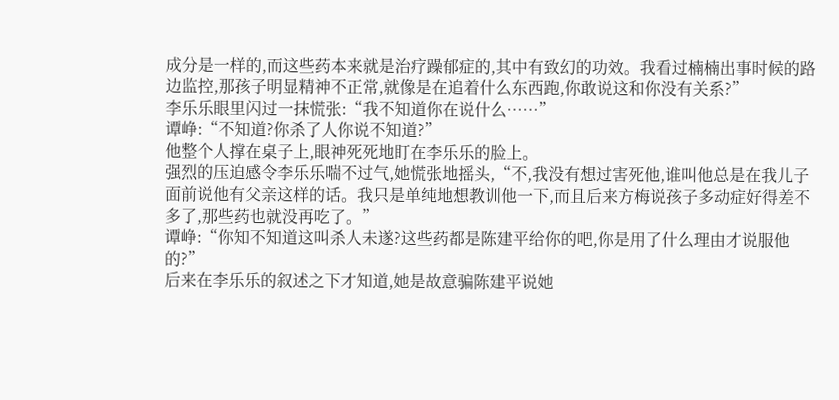成分是一样的,而这些药本来就是治疗躁郁症的,其中有致幻的功效。我看过楠楠出事时候的路边监控,那孩子明显精神不正常,就像是在追着什么东西跑,你敢说这和你没有关系?”
李乐乐眼里闪过一抹慌张:“我不知道你在说什么……”
谭峥:“不知道?你杀了人你说不知道?”
他整个人撑在桌子上,眼神死死地盯在李乐乐的脸上。
强烈的压迫感令李乐乐喘不过气,她慌张地摇头,“不,我没有想过害死他,谁叫他总是在我儿子面前说他有父亲这样的话。我只是单纯地想教训他一下,而且后来方梅说孩子多动症好得差不多了,那些药也就没再吃了。”
谭峥:“你知不知道这叫杀人未遂?这些药都是陈建平给你的吧,你是用了什么理由才说服他的?”
后来在李乐乐的叙述之下才知道,她是故意骗陈建平说她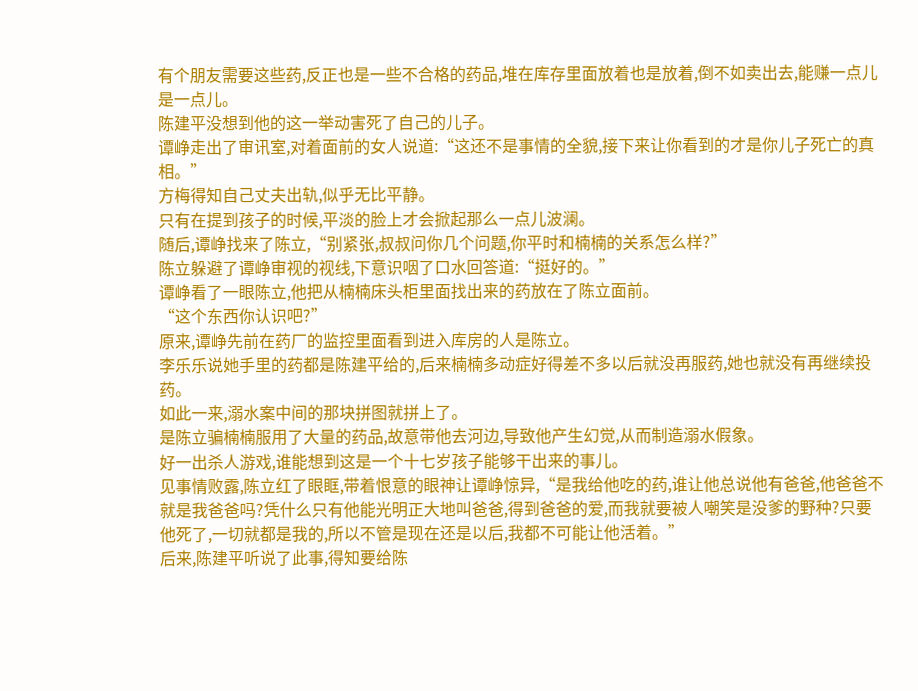有个朋友需要这些药,反正也是一些不合格的药品,堆在库存里面放着也是放着,倒不如卖出去,能赚一点儿是一点儿。
陈建平没想到他的这一举动害死了自己的儿子。
谭峥走出了审讯室,对着面前的女人说道:“这还不是事情的全貌,接下来让你看到的才是你儿子死亡的真相。”
方梅得知自己丈夫出轨,似乎无比平静。
只有在提到孩子的时候,平淡的脸上才会掀起那么一点儿波澜。
随后,谭峥找来了陈立,“别紧张,叔叔问你几个问题,你平时和楠楠的关系怎么样?”
陈立躲避了谭峥审视的视线,下意识咽了口水回答道:“挺好的。”
谭峥看了一眼陈立,他把从楠楠床头柜里面找出来的药放在了陈立面前。
“这个东西你认识吧?”
原来,谭峥先前在药厂的监控里面看到进入库房的人是陈立。
李乐乐说她手里的药都是陈建平给的,后来楠楠多动症好得差不多以后就没再服药,她也就没有再继续投药。
如此一来,溺水案中间的那块拼图就拼上了。
是陈立骗楠楠服用了大量的药品,故意带他去河边,导致他产生幻觉,从而制造溺水假象。
好一出杀人游戏,谁能想到这是一个十七岁孩子能够干出来的事儿。
见事情败露,陈立红了眼眶,带着恨意的眼神让谭峥惊异,“是我给他吃的药,谁让他总说他有爸爸,他爸爸不就是我爸爸吗?凭什么只有他能光明正大地叫爸爸,得到爸爸的爱,而我就要被人嘲笑是没爹的野种?只要他死了,一切就都是我的,所以不管是现在还是以后,我都不可能让他活着。”
后来,陈建平听说了此事,得知要给陈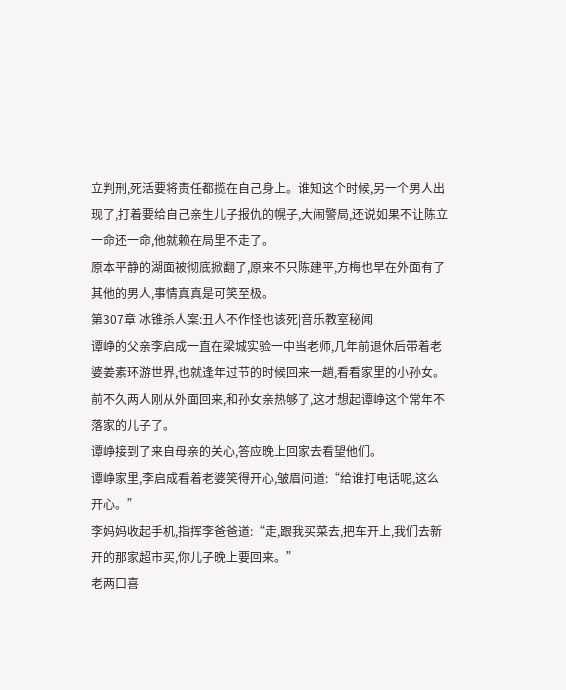立判刑,死活要将责任都揽在自己身上。谁知这个时候,另一个男人出现了,打着要给自己亲生儿子报仇的幌子,大闹警局,还说如果不让陈立一命还一命,他就赖在局里不走了。
原本平静的湖面被彻底掀翻了,原来不只陈建平,方梅也早在外面有了其他的男人,事情真真是可笑至极。
第307章 冰锥杀人案:丑人不作怪也该死|音乐教室秘闻
谭峥的父亲李启成一直在梁城实验一中当老师,几年前退休后带着老婆姜素环游世界,也就逢年过节的时候回来一趟,看看家里的小孙女。
前不久两人刚从外面回来,和孙女亲热够了,这才想起谭峥这个常年不落家的儿子了。
谭峥接到了来自母亲的关心,答应晚上回家去看望他们。
谭峥家里,李启成看着老婆笑得开心,皱眉问道:“给谁打电话呢,这么开心。”
李妈妈收起手机,指挥李爸爸道:“走,跟我买菜去,把车开上,我们去新开的那家超市买,你儿子晚上要回来。”
老两口喜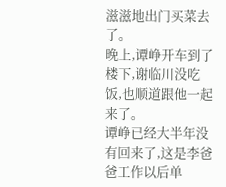滋滋地出门买菜去了。
晚上,谭峥开车到了楼下,谢临川没吃饭,也顺道跟他一起来了。
谭峥已经大半年没有回来了,这是李爸爸工作以后单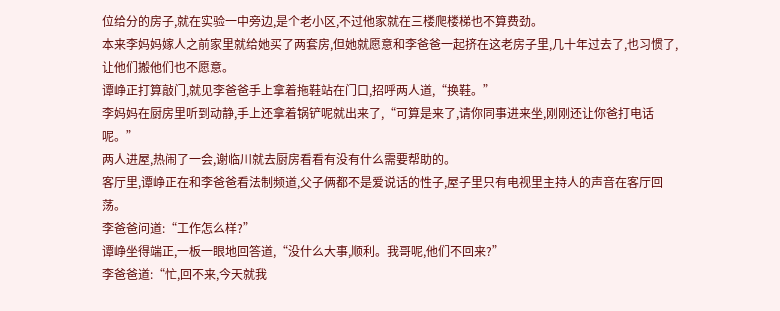位给分的房子,就在实验一中旁边,是个老小区,不过他家就在三楼爬楼梯也不算费劲。
本来李妈妈嫁人之前家里就给她买了两套房,但她就愿意和李爸爸一起挤在这老房子里,几十年过去了,也习惯了,让他们搬他们也不愿意。
谭峥正打算敲门,就见李爸爸手上拿着拖鞋站在门口,招呼两人道,“换鞋。”
李妈妈在厨房里听到动静,手上还拿着锅铲呢就出来了,“可算是来了,请你同事进来坐,刚刚还让你爸打电话呢。”
两人进屋,热闹了一会,谢临川就去厨房看看有没有什么需要帮助的。
客厅里,谭峥正在和李爸爸看法制频道,父子俩都不是爱说话的性子,屋子里只有电视里主持人的声音在客厅回荡。
李爸爸问道:“工作怎么样?”
谭峥坐得端正,一板一眼地回答道,“没什么大事,顺利。我哥呢,他们不回来?”
李爸爸道:“忙,回不来,今天就我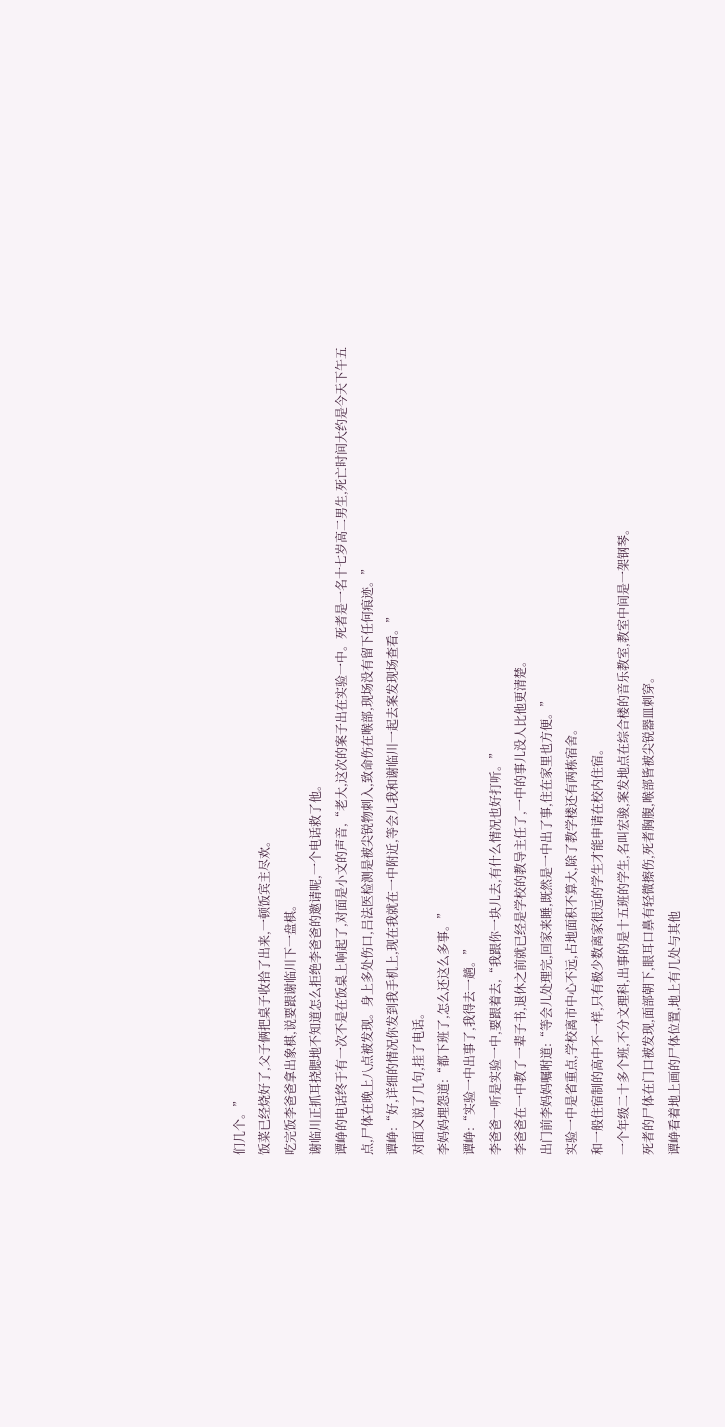们几个。”
饭菜已经烧好了,父子俩把桌子收拾了出来,一顿饭宾主尽欢。
吃完饭李爸爸拿出象棋,说要跟谢临川下一盘棋。
谢临川正抓耳挠腮地不知道怎么拒绝李爸爸的邀请呢,一个电话救了他。
谭峥的电话终于有一次不是在饭桌上响起了,对面是小文的声音,“老大,这次的案子出在实验一中。死者是一名十七岁高二男生,死亡时间大约是今天下午五点,尸体在晚上八点被发现。身上多处伤口,吕法医检测是被尖锐物刺入,致命伤在喉部,现场没有留下任何痕迹。”
谭峥:“好,详细的情况你发到我手机上,现在我就在一中附近,等会儿我和谢临川一起去案发现场查看。”
对面又说了几句,挂了电话。
李妈妈埋怨道:“都下班了,怎么还这么多事。”
谭峥:“实验一中出事了,我得去一趟。”
李爸爸一听是实验一中,要跟着去,“我跟你一块儿去,有什么情况也好打听。”
李爸爸在一中教了一辈子书,退休之前就已经是学校的教导主任了,一中的事儿没人比他更清楚。
出门前李妈妈嘱咐道:“等会儿处理完,回家来睡,既然是一中出了事,住在家里也方便。”
实验一中是省重点,学校离市中心不远,占地面积不算大,除了教学楼还有两栋宿舍。
和一般住宿制的高中不一样,只有极少数离家很远的学生才能申请在校内住宿。
一个年级二十多个班,不分文理科,出事的是十五班的学生,名叫宏骏,案发地点在综合楼的音乐教室,教室中间是一架钢琴。
死者的尸体在门口被发现,面部朝下,眼耳口鼻有轻微擦伤,死者胸腹,喉部皆被尖锐器皿刺穿。
谭峥看着地上画的尸体位置,地上有几处与其他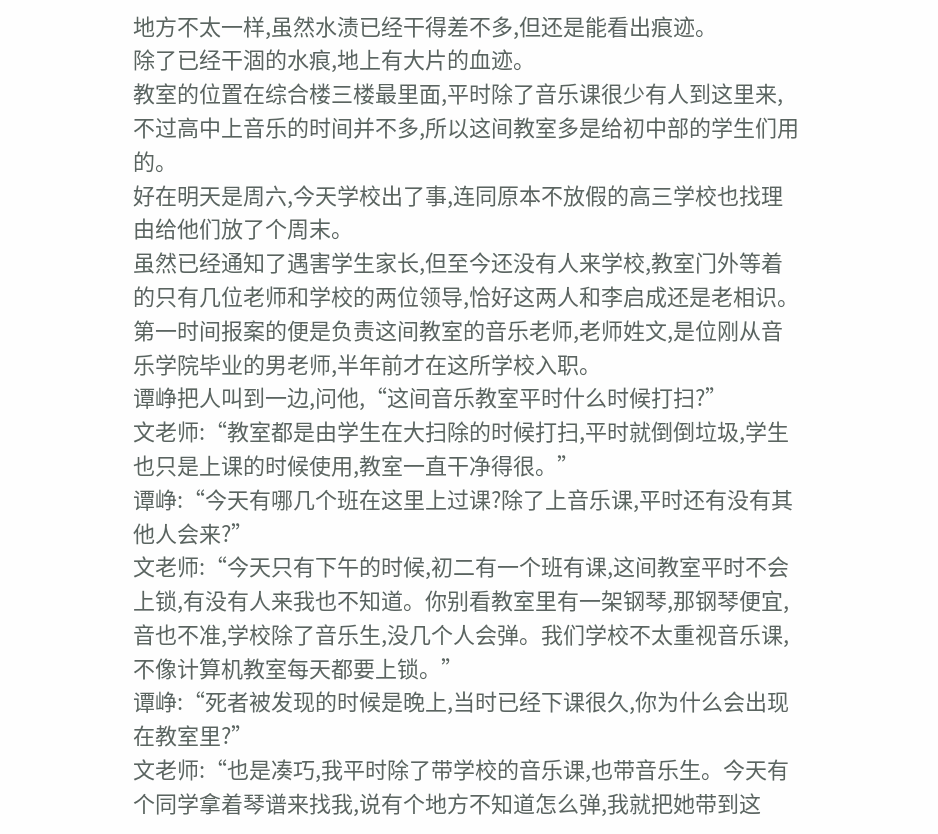地方不太一样,虽然水渍已经干得差不多,但还是能看出痕迹。
除了已经干涸的水痕,地上有大片的血迹。
教室的位置在综合楼三楼最里面,平时除了音乐课很少有人到这里来,不过高中上音乐的时间并不多,所以这间教室多是给初中部的学生们用的。
好在明天是周六,今天学校出了事,连同原本不放假的高三学校也找理由给他们放了个周末。
虽然已经通知了遇害学生家长,但至今还没有人来学校,教室门外等着的只有几位老师和学校的两位领导,恰好这两人和李启成还是老相识。
第一时间报案的便是负责这间教室的音乐老师,老师姓文,是位刚从音乐学院毕业的男老师,半年前才在这所学校入职。
谭峥把人叫到一边,问他,“这间音乐教室平时什么时候打扫?”
文老师:“教室都是由学生在大扫除的时候打扫,平时就倒倒垃圾,学生也只是上课的时候使用,教室一直干净得很。”
谭峥:“今天有哪几个班在这里上过课?除了上音乐课,平时还有没有其他人会来?”
文老师:“今天只有下午的时候,初二有一个班有课,这间教室平时不会上锁,有没有人来我也不知道。你别看教室里有一架钢琴,那钢琴便宜,音也不准,学校除了音乐生,没几个人会弹。我们学校不太重视音乐课,不像计算机教室每天都要上锁。”
谭峥:“死者被发现的时候是晚上,当时已经下课很久,你为什么会出现在教室里?”
文老师:“也是凑巧,我平时除了带学校的音乐课,也带音乐生。今天有个同学拿着琴谱来找我,说有个地方不知道怎么弹,我就把她带到这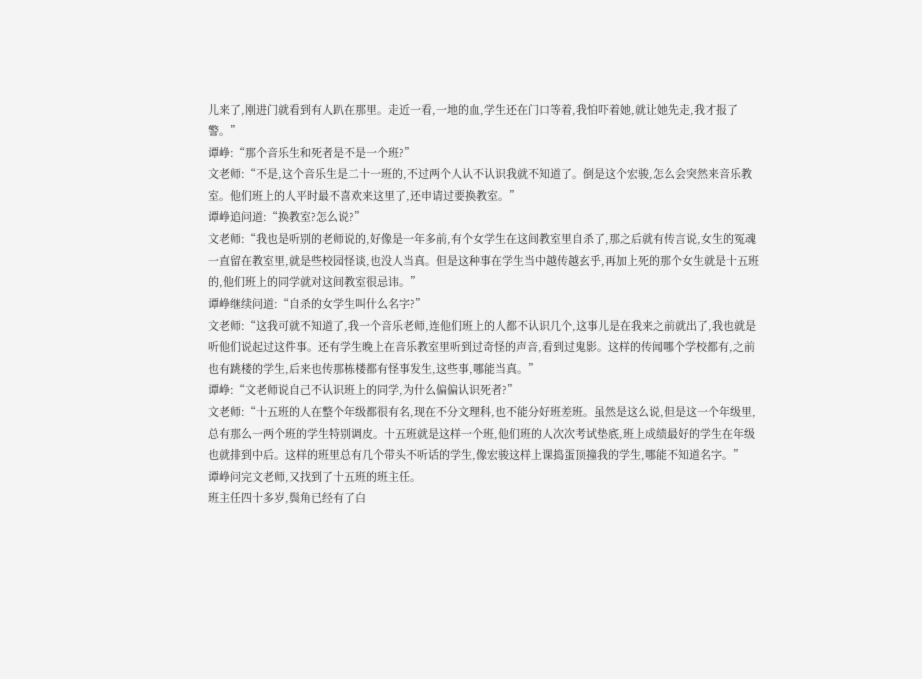儿来了,刚进门就看到有人趴在那里。走近一看,一地的血,学生还在门口等着,我怕吓着她,就让她先走,我才报了警。”
谭峥:“那个音乐生和死者是不是一个班?”
文老师:“不是,这个音乐生是二十一班的,不过两个人认不认识我就不知道了。倒是这个宏骏,怎么会突然来音乐教室。他们班上的人平时最不喜欢来这里了,还申请过要换教室。”
谭峥追问道:“换教室?怎么说?”
文老师:“我也是听别的老师说的,好像是一年多前,有个女学生在这间教室里自杀了,那之后就有传言说,女生的冤魂一直留在教室里,就是些校园怪谈,也没人当真。但是这种事在学生当中越传越玄乎,再加上死的那个女生就是十五班的,他们班上的同学就对这间教室很忌讳。”
谭峥继续问道:“自杀的女学生叫什么名字?”
文老师:“这我可就不知道了,我一个音乐老师,连他们班上的人都不认识几个,这事儿是在我来之前就出了,我也就是听他们说起过这件事。还有学生晚上在音乐教室里听到过奇怪的声音,看到过鬼影。这样的传闻哪个学校都有,之前也有跳楼的学生,后来也传那栋楼都有怪事发生,这些事,哪能当真。”
谭峥:“文老师说自己不认识班上的同学,为什么偏偏认识死者?”
文老师:“十五班的人在整个年级都很有名,现在不分文理科,也不能分好班差班。虽然是这么说,但是这一个年级里,总有那么一两个班的学生特别调皮。十五班就是这样一个班,他们班的人次次考试垫底,班上成绩最好的学生在年级也就排到中后。这样的班里总有几个带头不听话的学生,像宏骏这样上课捣蛋顶撞我的学生,哪能不知道名字。”
谭峥问完文老师,又找到了十五班的班主任。
班主任四十多岁,鬓角已经有了白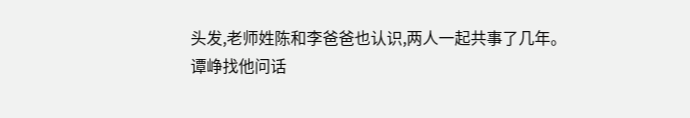头发,老师姓陈和李爸爸也认识,两人一起共事了几年。
谭峥找他问话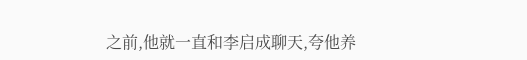之前,他就一直和李启成聊天,夸他养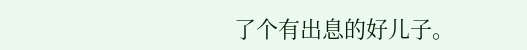了个有出息的好儿子。